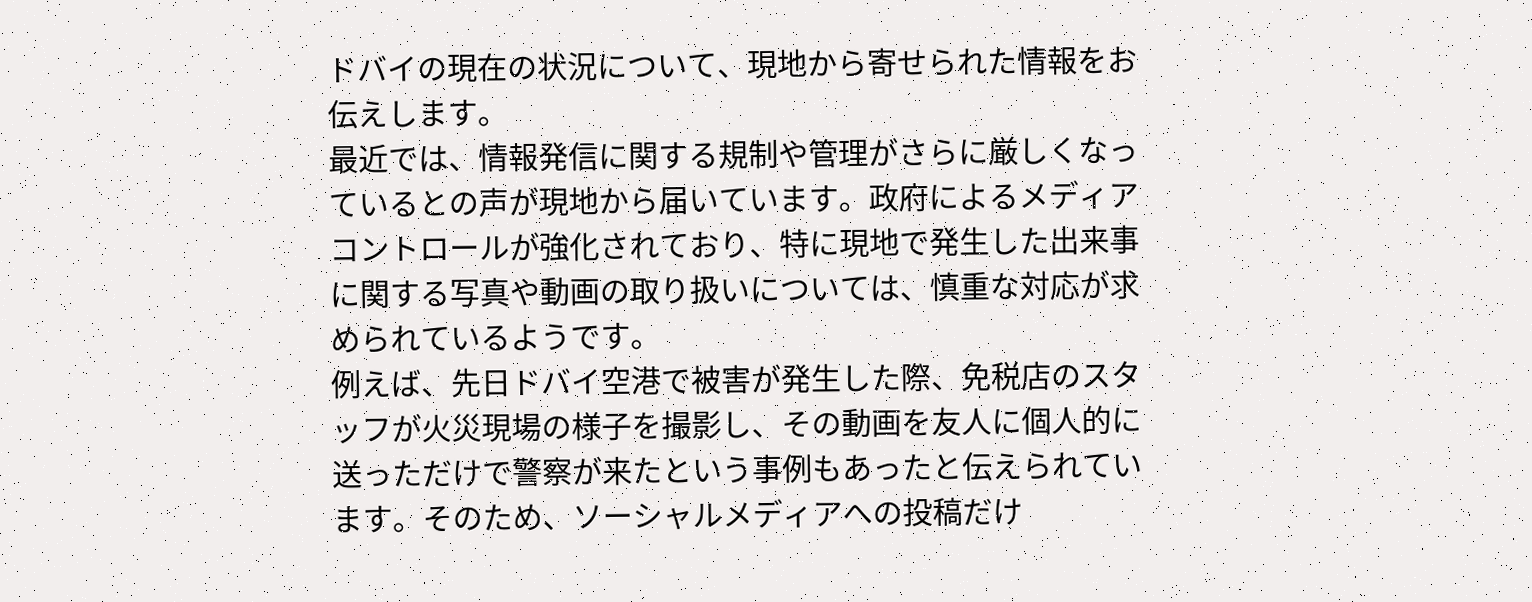ドバイの現在の状況について、現地から寄せられた情報をお伝えします。
最近では、情報発信に関する規制や管理がさらに厳しくなっているとの声が現地から届いています。政府によるメディアコントロールが強化されており、特に現地で発生した出来事に関する写真や動画の取り扱いについては、慎重な対応が求められているようです。
例えば、先日ドバイ空港で被害が発生した際、免税店のスタッフが火災現場の様子を撮影し、その動画を友人に個人的に送っただけで警察が来たという事例もあったと伝えられています。そのため、ソーシャルメディアへの投稿だけ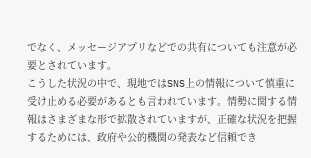でなく、メッセージアプリなどでの共有についても注意が必要とされています。
こうした状況の中で、現地ではSNS上の情報について慎重に受け止める必要があるとも言われています。情勢に関する情報はさまざまな形で拡散されていますが、正確な状況を把握するためには、政府や公的機関の発表など信頼でき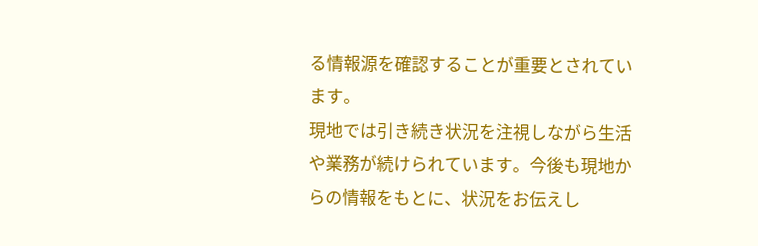る情報源を確認することが重要とされています。
現地では引き続き状況を注視しながら生活や業務が続けられています。今後も現地からの情報をもとに、状況をお伝えし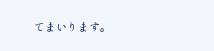てまいります。